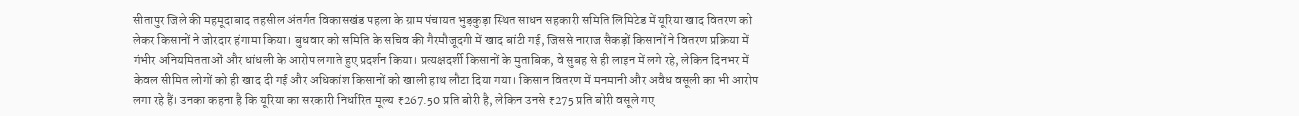सीतापुर जिले की महमूदाबाद तहसील अंतर्गत विकासखंड पहला के ग्राम पंचायत भुड़कुड़ा स्थित साधन सहकारी समिति लिमिटेड में यूरिया खाद वितरण को लेकर किसानों ने जोरदार हंगामा किया। बुधवार को समिति के सचिव की गैरमौजूदगी में खाद बांटी गई, जिससे नाराज सैकड़ों किसानों ने वितरण प्रक्रिया में गंभीर अनियमितताओं और धांधली के आरोप लगाते हुए प्रदर्शन किया। प्रत्यक्षदर्शी किसानों के मुताबिक, वे सुबह से ही लाइन में लगे रहे, लेकिन दिनभर में केवल सीमित लोगों को ही खाद दी गई और अधिकांश किसानों को खाली हाथ लौटा दिया गया। किसान वितरण में मनमानी और अवैध वसूली का भी आरोप लगा रहे हैं। उनका कहना है कि यूरिया का सरकारी निर्धारित मूल्य ₹267.50 प्रति बोरी है, लेकिन उनसे ₹275 प्रति बोरी वसूले गए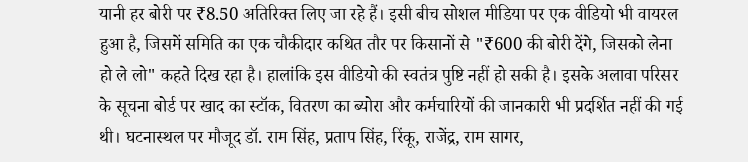यानी हर बोरी पर ₹8.50 अतिरिक्त लिए जा रहे हैं। इसी बीच सोशल मीडिया पर एक वीडियो भी वायरल हुआ है, जिसमें समिति का एक चौकीदार कथित तौर पर किसानों से "₹600 की बोरी देंगे, जिसको लेना हो ले लो" कहते दिख रहा है। हालांकि इस वीडियो की स्वतंत्र पुष्टि नहीं हो सकी है। इसके अलावा परिसर के सूचना बोर्ड पर खाद का स्टॉक, वितरण का ब्योरा और कर्मचारियों की जानकारी भी प्रदर्शित नहीं की गई थी। घटनास्थल पर मौजूद डॉ. राम सिंह, प्रताप सिंह, रिंकू, राजेंद्र, राम सागर,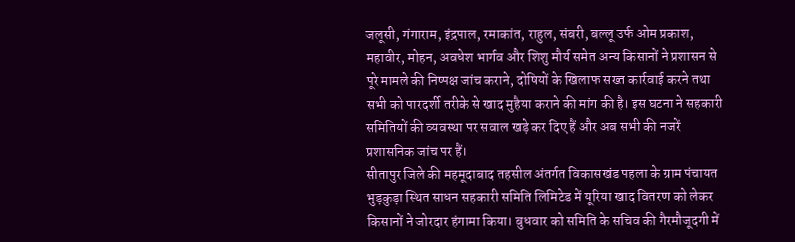जलूसी, गंगाराम, इंद्रपाल, रमाकांत, राहुल, संबरी, बल्लू उर्फ ओम प्रकाश, महावीर, मोहन, अवधेश भार्गव और शिशु मौर्य समेत अन्य किसानों ने प्रशासन से पूरे मामले की निष्पक्ष जांच कराने, दोषियों के खिलाफ सख्त कार्रवाई करने तथा सभी को पारदर्शी तरीके से खाद मुहैया कराने की मांग की है। इस घटना ने सहकारी समितियों की व्यवस्था पर सवाल खड़े कर दिए हैं और अब सभी की नजरें प्रशासनिक जांच पर हैं।
सीतापुर जिले की महमूदाबाद तहसील अंतर्गत विकासखंड पहला के ग्राम पंचायत भुड़कुड़ा स्थित साधन सहकारी समिति लिमिटेड में यूरिया खाद वितरण को लेकर किसानों ने जोरदार हंगामा किया। बुधवार को समिति के सचिव की गैरमौजूदगी में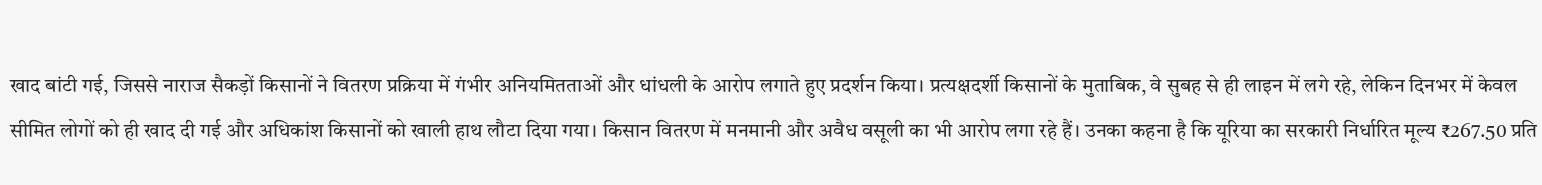खाद बांटी गई, जिससे नाराज सैकड़ों किसानों ने वितरण प्रक्रिया में गंभीर अनियमितताओं और धांधली के आरोप लगाते हुए प्रदर्शन किया। प्रत्यक्षदर्शी किसानों के मुताबिक, वे सुबह से ही लाइन में लगे रहे, लेकिन दिनभर में केवल सीमित लोगों को ही खाद दी गई और अधिकांश किसानों को खाली हाथ लौटा दिया गया। किसान वितरण में मनमानी और अवैध वसूली का भी आरोप लगा रहे हैं। उनका कहना है कि यूरिया का सरकारी निर्धारित मूल्य ₹267.50 प्रति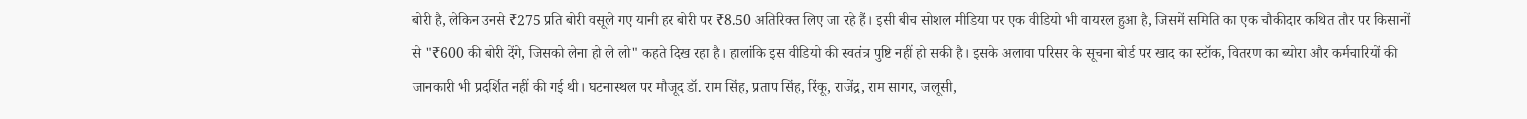बोरी है, लेकिन उनसे ₹275 प्रति बोरी वसूले गए यानी हर बोरी पर ₹8.50 अतिरिक्त लिए जा रहे हैं। इसी बीच सोशल मीडिया पर एक वीडियो भी वायरल हुआ है, जिसमें समिति का एक चौकीदार कथित तौर पर किसानों से "₹600 की बोरी देंगे, जिसको लेना हो ले लो" कहते दिख रहा है। हालांकि इस वीडियो की स्वतंत्र पुष्टि नहीं हो सकी है। इसके अलावा परिसर के सूचना बोर्ड पर खाद का स्टॉक, वितरण का ब्योरा और कर्मचारियों की जानकारी भी प्रदर्शित नहीं की गई थी। घटनास्थल पर मौजूद डॉ. राम सिंह, प्रताप सिंह, रिंकू, राजेंद्र, राम सागर, जलूसी,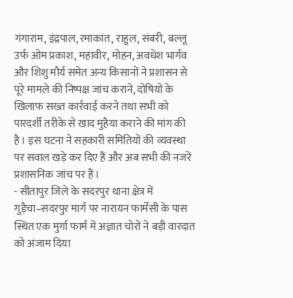गंगाराम, इंद्रपाल, रमाकांत, राहुल, संबरी, बल्लू उर्फ ओम प्रकाश, महावीर, मोहन, अवधेश भार्गव और शिशु मौर्य समेत अन्य किसानों ने प्रशासन से पूरे मामले की निष्पक्ष जांच कराने, दोषियों के खिलाफ सख्त कार्रवाई करने तथा सभी को पारदर्शी तरीके से खाद मुहैया कराने की मांग की है। इस घटना ने सहकारी समितियों की व्यवस्था पर सवाल खड़े कर दिए हैं और अब सभी की नजरें प्रशासनिक जांच पर हैं।
- सीतापुर जिले के सदरपुर थाना क्षेत्र में गुड़ैचा–सदरपुर मार्ग पर नारायन फार्मेसी के पास स्थित एक मुर्गा फार्म में अज्ञात चोरों ने बड़ी वारदात को अंजाम दिया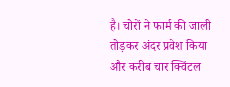है। चोरों ने फार्म की जाली तोड़कर अंदर प्रवेश किया और करीब चार क्विंटल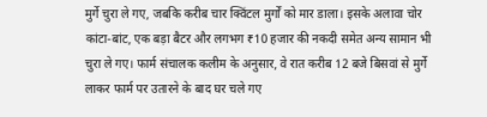मुर्गे चुरा ले गए, जबकि करीब चार क्विंटल मुर्गों को मार डाला। इसके अलावा चोर कांटा-बांट, एक बड़ा बैटर और लगभग ₹10 हजार की नकदी समेत अन्य सामान भी चुरा ले गए। फार्म संचालक कलीम के अनुसार, वे रात करीब 12 बजे बिसवां से मुर्गे लाकर फार्म पर उतारने के बाद घर चले गए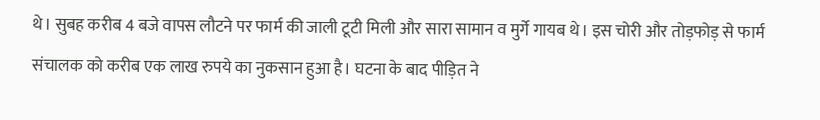थे। सुबह करीब 4 बजे वापस लौटने पर फार्म की जाली टूटी मिली और सारा सामान व मुर्गे गायब थे। इस चोरी और तोड़फोड़ से फार्म संचालक को करीब एक लाख रुपये का नुकसान हुआ है। घटना के बाद पीड़ित ने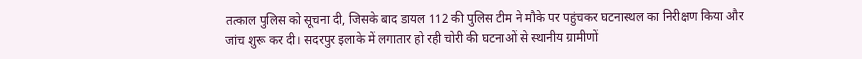तत्काल पुलिस को सूचना दी, जिसके बाद डायल 112 की पुलिस टीम ने मौके पर पहुंचकर घटनास्थल का निरीक्षण किया और जांच शुरू कर दी। सदरपुर इलाके में लगातार हो रही चोरी की घटनाओं से स्थानीय ग्रामीणों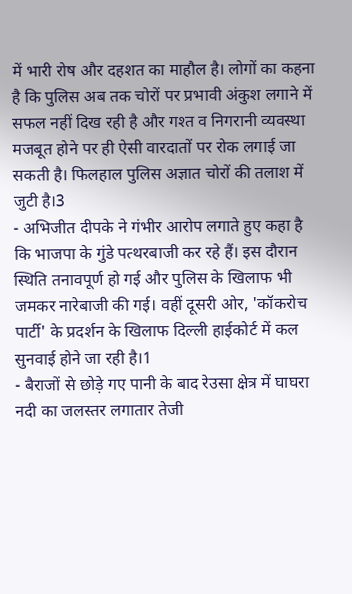में भारी रोष और दहशत का माहौल है। लोगों का कहना है कि पुलिस अब तक चोरों पर प्रभावी अंकुश लगाने में सफल नहीं दिख रही है और गश्त व निगरानी व्यवस्था मजबूत होने पर ही ऐसी वारदातों पर रोक लगाई जा सकती है। फिलहाल पुलिस अज्ञात चोरों की तलाश में जुटी है।3
- अभिजीत दीपके ने गंभीर आरोप लगाते हुए कहा है कि भाजपा के गुंडे पत्थरबाजी कर रहे हैं। इस दौरान स्थिति तनावपूर्ण हो गई और पुलिस के खिलाफ भी जमकर नारेबाजी की गई। वहीं दूसरी ओर, 'कॉकरोच पार्टी' के प्रदर्शन के खिलाफ दिल्ली हाईकोर्ट में कल सुनवाई होने जा रही है।1
- बैराजों से छोड़े गए पानी के बाद रेउसा क्षेत्र में घाघरा नदी का जलस्तर लगातार तेजी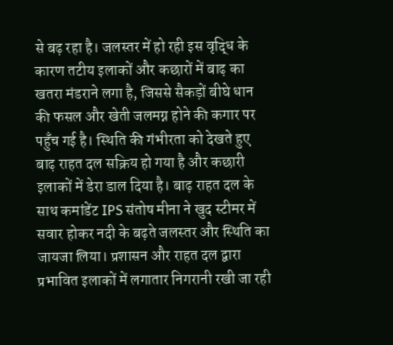से बढ़ रहा है। जलस्तर में हो रही इस वृद्धि के कारण तटीय इलाकों और कछारों में बाढ़ का खतरा मंडराने लगा है, जिससे सैकड़ों बीघे धान की फसल और खेती जलमग्न होने की कगार पर पहुँच गई है। स्थिति की गंभीरता को देखते हुए बाढ़ राहत दल सक्रिय हो गया है और कछारी इलाकों में डेरा डाल दिया है। बाढ़ राहत दल के साथ कमांडेंट IPS संतोष मीना ने खुद स्टीमर में सवार होकर नदी के बढ़ते जलस्तर और स्थिति का जायजा लिया। प्रशासन और राहत दल द्वारा प्रभावित इलाकों में लगातार निगरानी रखी जा रही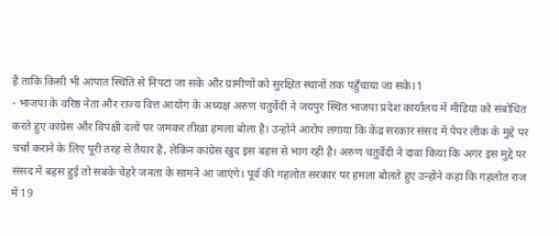है ताकि किसी भी आपात स्थिति से निपटा जा सके और ग्रामीणों को सुरक्षित स्थानों तक पहुँचाया जा सके।1
- भाजपा के वरिष्ठ नेता और राज्य वित्त आयोग के अध्यक्ष अरुण चतुर्वेदी ने जयपुर स्थित भाजपा प्रदेश कार्यालय में मीडिया को संबोधित करते हुए कांग्रेस और विपक्षी दलों पर जमकर तीखा हमला बोला है। उन्होंने आरोप लगाया कि केंद्र सरकार संसद में पेपर लीक के मुद्दे पर चर्चा कराने के लिए पूरी तरह से तैयार है, लेकिन कांग्रेस खुद इस बहस से भाग रही है। अरुण चतुर्वेदी ने दावा किया कि अगर इस मुद्दे पर संसद में बहस हुई तो सबके चेहरे जनता के सामने आ जाएंगे। पूर्व की गहलोत सरकार पर हमला बोलते हुए उन्होंने कहा कि गहलोत राज में 19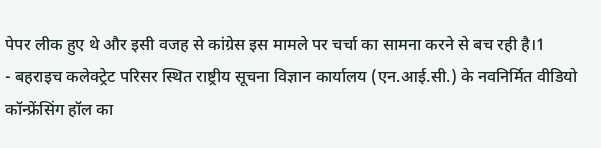पेपर लीक हुए थे और इसी वजह से कांग्रेस इस मामले पर चर्चा का सामना करने से बच रही है।1
- बहराइच कलेक्ट्रेट परिसर स्थित राष्ट्रीय सूचना विज्ञान कार्यालय (एन.आई.सी.) के नवनिर्मित वीडियो कॉन्फ्रेंसिंग हॉल का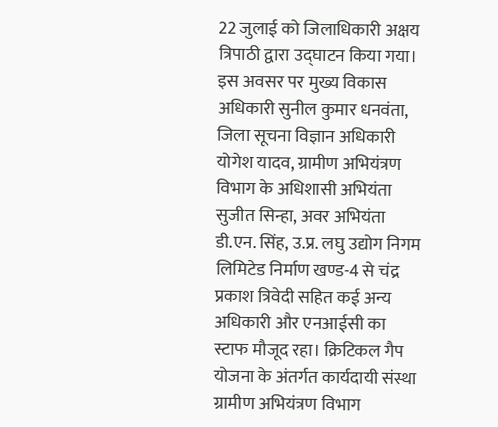22 जुलाई को जिलाधिकारी अक्षय त्रिपाठी द्वारा उद्घाटन किया गया। इस अवसर पर मुख्य विकास अधिकारी सुनील कुमार धनवंता, जिला सूचना विज्ञान अधिकारी योगेश यादव, ग्रामीण अभियंत्रण विभाग के अधिशासी अभियंता सुजीत सिन्हा, अवर अभियंता डी.एन. सिंह, उ.प्र. लघु उद्योग निगम लिमिटेड निर्माण खण्ड-4 से चंद्र प्रकाश त्रिवेदी सहित कई अन्य अधिकारी और एनआईसी का स्टाफ मौजूद रहा। क्रिटिकल गैप योजना के अंतर्गत कार्यदायी संस्था ग्रामीण अभियंत्रण विभाग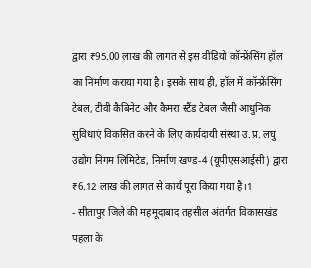द्वारा ₹95.00 लाख की लागत से इस वीडियो कॉन्फ्रेंसिंग हॉल का निर्माण कराया गया है। इसके साथ ही, हॉल में कॉन्फ्रेंसिंग टेबल, टीवी कैबिनेट और कैमरा स्टैंड टेबल जैसी आधुनिक सुविधाएं विकसित करने के लिए कार्यदायी संस्था उ.प्र. लघु उद्योग निगम लिमिटेड, निर्माण खण्ड-4 (यूपीएसआईसी) द्वारा ₹6.12 लाख की लागत से कार्य पूरा किया गया है।1
- सीतापुर जिले की महमूदाबाद तहसील अंतर्गत विकासखंड पहला के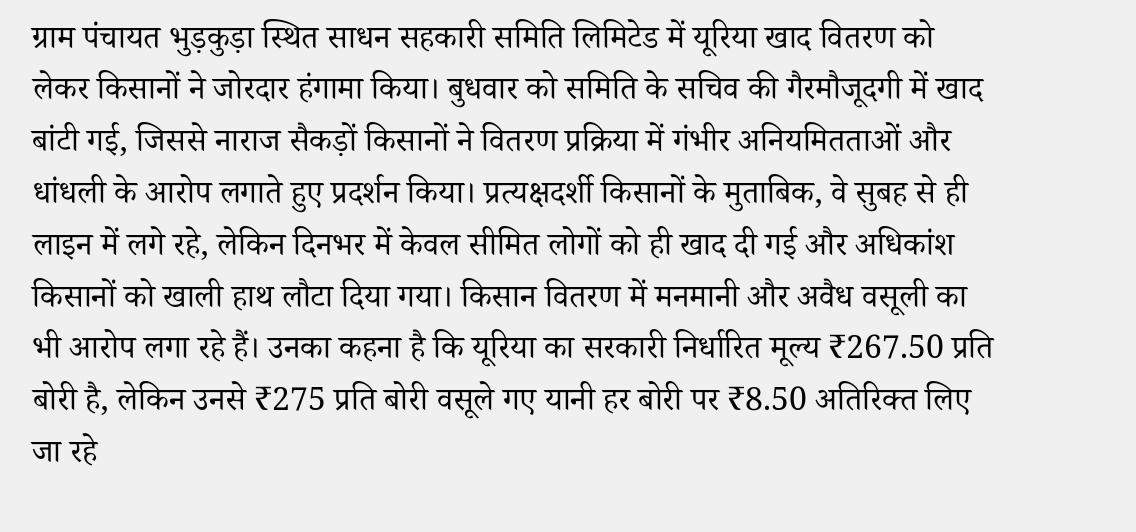ग्राम पंचायत भुड़कुड़ा स्थित साधन सहकारी समिति लिमिटेड में यूरिया खाद वितरण को लेकर किसानों ने जोरदार हंगामा किया। बुधवार को समिति के सचिव की गैरमौजूदगी में खाद बांटी गई, जिससे नाराज सैकड़ों किसानों ने वितरण प्रक्रिया में गंभीर अनियमितताओं और धांधली के आरोप लगाते हुए प्रदर्शन किया। प्रत्यक्षदर्शी किसानों के मुताबिक, वे सुबह से ही लाइन में लगे रहे, लेकिन दिनभर में केवल सीमित लोगों को ही खाद दी गई और अधिकांश किसानों को खाली हाथ लौटा दिया गया। किसान वितरण में मनमानी और अवैध वसूली का भी आरोप लगा रहे हैं। उनका कहना है कि यूरिया का सरकारी निर्धारित मूल्य ₹267.50 प्रति बोरी है, लेकिन उनसे ₹275 प्रति बोरी वसूले गए यानी हर बोरी पर ₹8.50 अतिरिक्त लिए जा रहे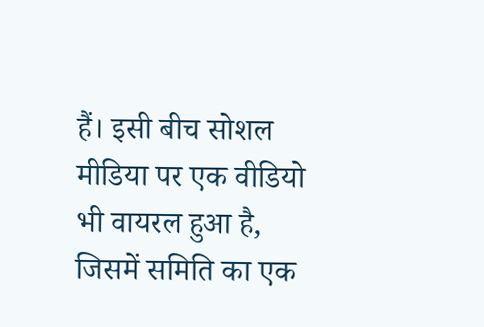हैं। इसी बीच सोशल मीडिया पर एक वीडियो भी वायरल हुआ है, जिसमें समिति का एक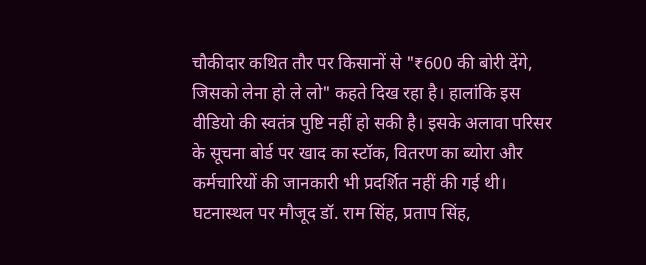चौकीदार कथित तौर पर किसानों से "₹600 की बोरी देंगे, जिसको लेना हो ले लो" कहते दिख रहा है। हालांकि इस वीडियो की स्वतंत्र पुष्टि नहीं हो सकी है। इसके अलावा परिसर के सूचना बोर्ड पर खाद का स्टॉक, वितरण का ब्योरा और कर्मचारियों की जानकारी भी प्रदर्शित नहीं की गई थी। घटनास्थल पर मौजूद डॉ. राम सिंह, प्रताप सिंह,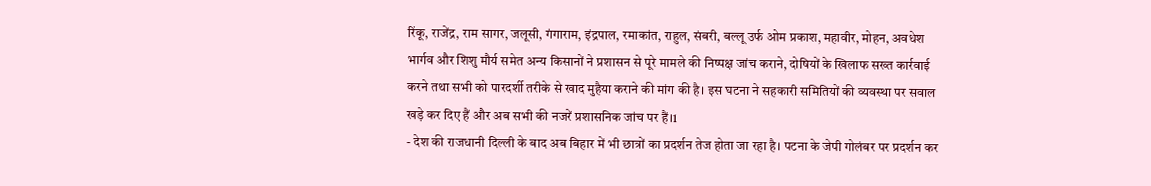रिंकू, राजेंद्र, राम सागर, जलूसी, गंगाराम, इंद्रपाल, रमाकांत, राहुल, संबरी, बल्लू उर्फ ओम प्रकाश, महावीर, मोहन, अवधेश भार्गव और शिशु मौर्य समेत अन्य किसानों ने प्रशासन से पूरे मामले की निष्पक्ष जांच कराने, दोषियों के खिलाफ सख्त कार्रवाई करने तथा सभी को पारदर्शी तरीके से खाद मुहैया कराने की मांग की है। इस घटना ने सहकारी समितियों की व्यवस्था पर सवाल खड़े कर दिए हैं और अब सभी की नजरें प्रशासनिक जांच पर हैं।1
- देश की राजधानी दिल्ली के बाद अब बिहार में भी छात्रों का प्रदर्शन तेज होता जा रहा है। पटना के जेपी गोलंबर पर प्रदर्शन कर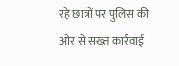रहे छात्रों पर पुलिस की ओर से सख्त कार्रवाई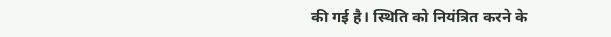की गई है। स्थिति को नियंत्रित करने के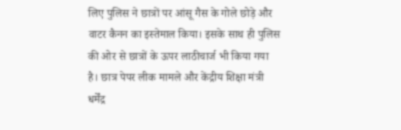लिए पुलिस ने छात्रों पर आंसू गैस के गोले छोड़े और वाटर कैनन का इस्तेमाल किया। इसके साथ ही पुलिस की ओर से छात्रों के ऊपर लाठीचार्ज भी किया गया है। छात्र पेपर लीक मामले और केंद्रीय शिक्षा मंत्री धर्मेंद्र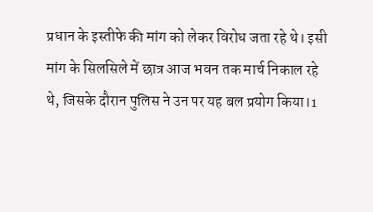प्रधान के इस्तीफे की मांग को लेकर विरोध जता रहे थे। इसी मांग के सिलसिले में छात्र आज भवन तक मार्च निकाल रहे थे, जिसके दौरान पुलिस ने उन पर यह बल प्रयोग किया।1